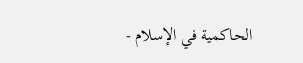الحاكمية في الإسلام -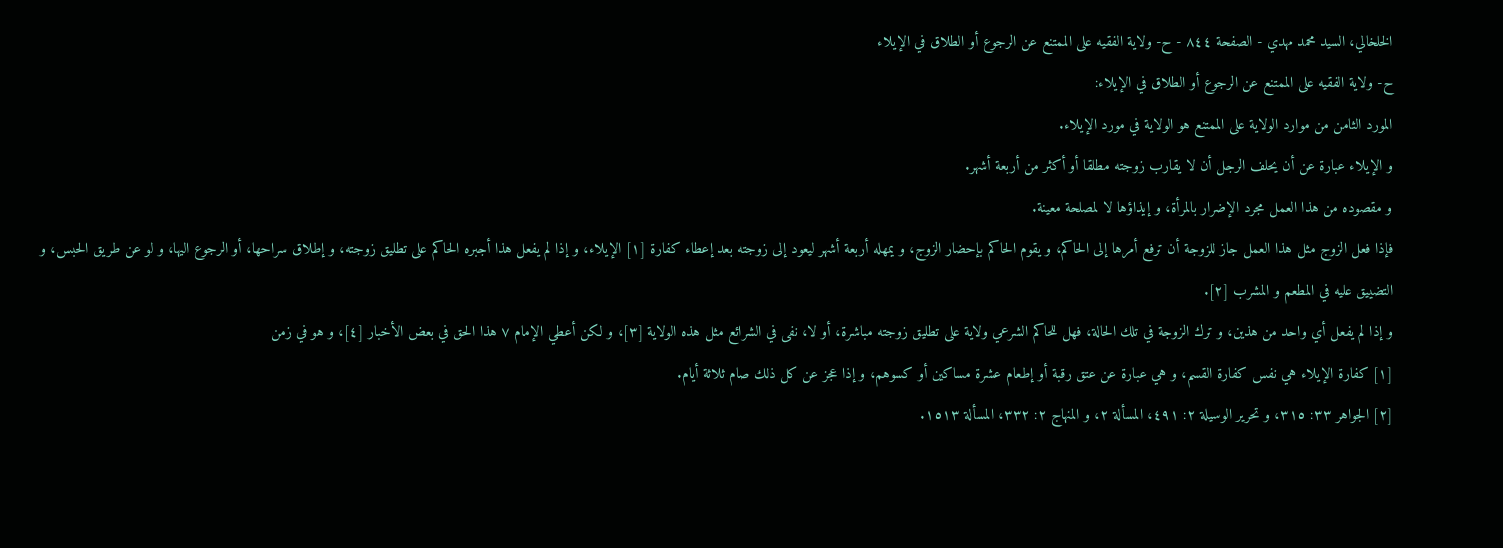الخلخالي، السيد محمد مهدي - الصفحة ٨٤٤ - ح- ولاية الفقيه على الممتنع عن الرجوع أو الطلاق في الإيلاء
ح- ولاية الفقيه على الممتنع عن الرجوع أو الطلاق في الإيلاء:
المورد الثامن من موارد الولاية على الممتنع هو الولاية في مورد الإيلاء.
و الإيلاء عبارة عن أن يحلف الرجل أن لا يقارب زوجته مطلقا أو أكثر من أربعة أشهر.
و مقصوده من هذا العمل مجرد الإضرار بالمرأة، و إيذاؤها لا لمصلحة معينة.
فإذا فعل الزوج مثل هذا العمل جاز للزوجة أن ترفع أمرها إلى الحاكم، و يقوم الحاكم بإحضار الزوج، و يمهله أربعة أشهر ليعود إلى زوجته بعد إعطاء كفارة [١] الإيلاء، و إذا لم يفعل هذا أجبره الحاكم على تطليق زوجته، و إطلاق سراحها، أو الرجوع اليها، و لو عن طريق الحبس، و التضييق عليه في المطعم و المشرب [٢].
و إذا لم يفعل أي واحد من هذين، و ترك الزوجة في تلك الحالة، فهل للحاكم الشرعي ولاية على تطليق زوجته مباشرة، أو لا، نفى في الشرائع مثل هذه الولاية [٣]، و لكن أعطي الإمام ٧ هذا الحق في بعض الأخبار [٤]، و هو في زمن
[١] كفارة الإيلاء هي نفس كفارة القسم، و هي عبارة عن عتق رقبة أو إطعام عشرة مساكين أو كسوهم، و إذا عجز عن كل ذلك صام ثلاثة أيام.
[٢] الجواهر ٣٣: ٣١٥، و تحرير الوسيلة ٢: ٤٩١، المسألة ٢، و المنهاج ٢: ٣٣٢، المسألة ١٥١٣.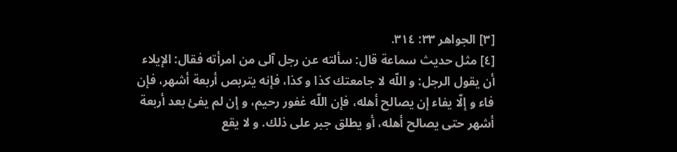[٣] الجواهر ٣٣: ٣١٤.
[٤] مثل حديث سماعة قال: سألته عن رجل آلى من امرأته فقال: الإيلاء أن يقول الرجل: و اللّه لا جامعتك كذا و كذا، فإنه يتربص أربعة أشهر، فإن فاء و إلّا يفاء إن يصالح أهله، فإن اللّه غفور رحيم، و إن لم يفئ بعد أربعة أشهر حتى يصالح أهله، أو يطلق جبر على ذلك. و لا يقع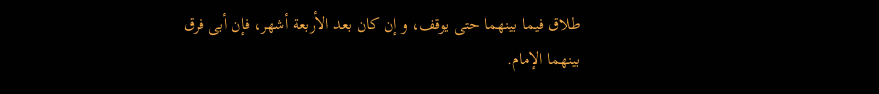طلاق فيما بينهما حتى يوقف، و إن كان بعد الأربعة أشهر، فإن أبى فرق بينهما الإمام.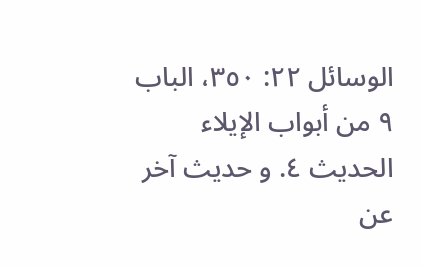الوسائل ٢٢: ٣٥٠، الباب ٩ من أبواب الإيلاء الحديث ٤. و حديث آخر عن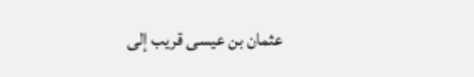عثمان بن عيسى قريب إلى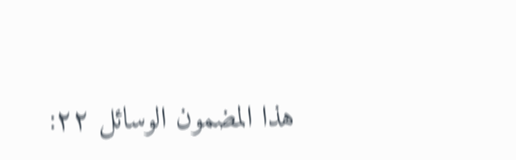هذا المضمون الوسائل ٢٢: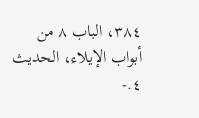٣٨٤، الباب ٨ من أبواب الإيلاء، الحديث ٤.-